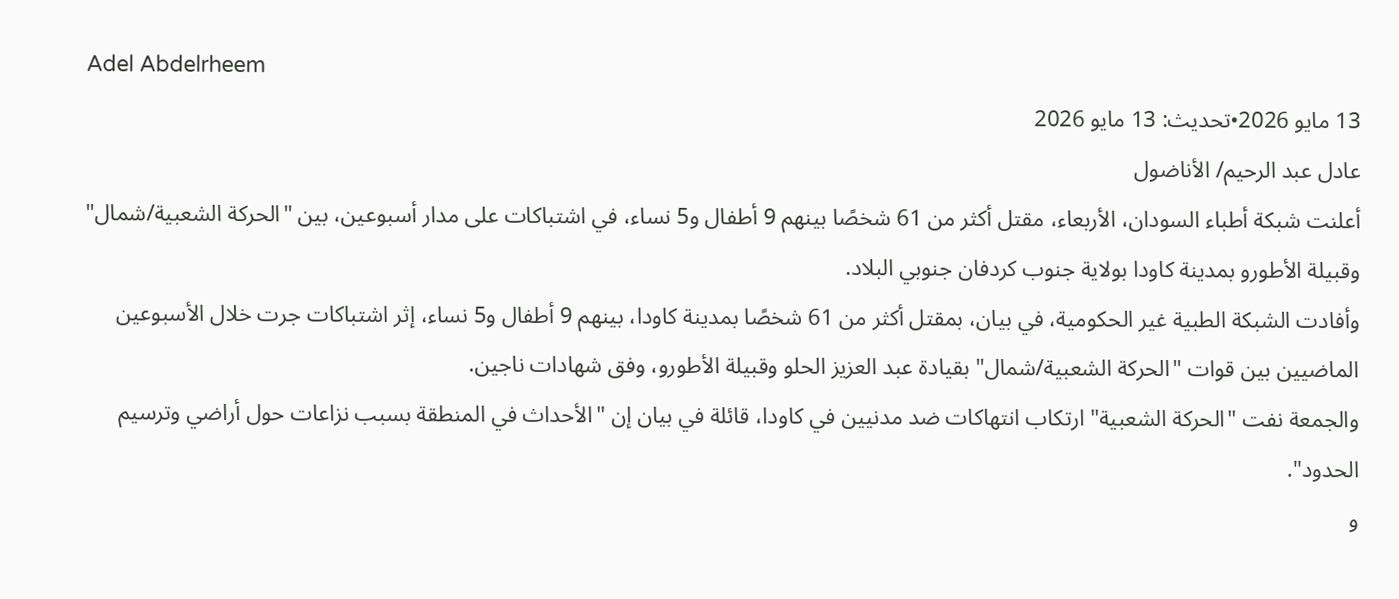Adel Abdelrheem
13 مايو 2026•تحديث: 13 مايو 2026
عادل عبد الرحيم/ الأناضول
أعلنت شبكة أطباء السودان، الأربعاء، مقتل أكثر من 61 شخصًا بينهم 9 أطفال و5 نساء، في اشتباكات على مدار أسبوعين، بين "الحركة الشعبية/شمال" وقبيلة الأطورو بمدينة كاودا بولاية جنوب كردفان جنوبي البلاد.
وأفادت الشبكة الطبية غير الحكومية، في بيان، بمقتل أكثر من 61 شخصًا بمدينة كاودا، بينهم 9 أطفال و5 نساء، إثر اشتباكات جرت خلال الأسبوعين الماضيين بين قوات "الحركة الشعبية/شمال" بقيادة عبد العزيز الحلو وقبيلة الأطورو، وفق شهادات ناجين.
والجمعة نفت "الحركة الشعبية" ارتكاب انتهاكات ضد مدنيين في كاودا، قائلة في بيان إن "الأحداث في المنطقة بسبب نزاعات حول أراضي وترسيم الحدود".
و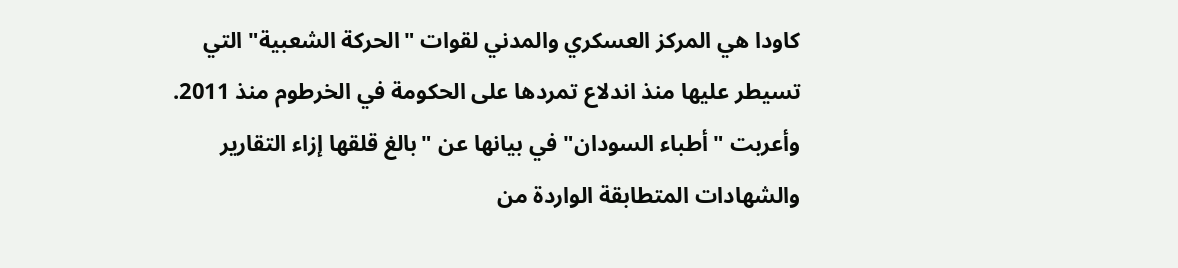كاودا هي المركز العسكري والمدني لقوات "الحركة الشعبية" التي تسيطر عليها منذ اندلاع تمردها على الحكومة في الخرطوم منذ 2011.
وأعربت "أطباء السودان" في بيانها عن "بالغ قلقها إزاء التقارير والشهادات المتطابقة الواردة من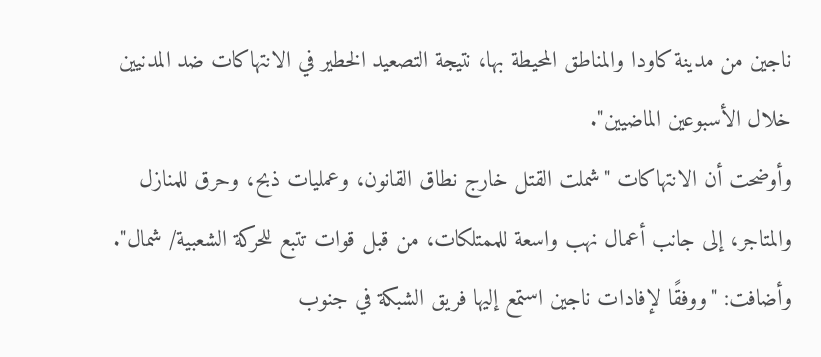ناجين من مدينة كاودا والمناطق المحيطة بها، نتيجة التصعيد الخطير في الانتهاكات ضد المدنيين خلال الأسبوعين الماضيين".
وأوضحت أن الانتهاكات "شملت القتل خارج نطاق القانون، وعمليات ذبح، وحرق للمنازل والمتاجر، إلى جانب أعمال نهب واسعة للممتلكات، من قبل قوات تتبع للحركة الشعبية/ شمال".
وأضافت: "ووفقًا لإفادات ناجين استمع إليها فريق الشبكة في جنوب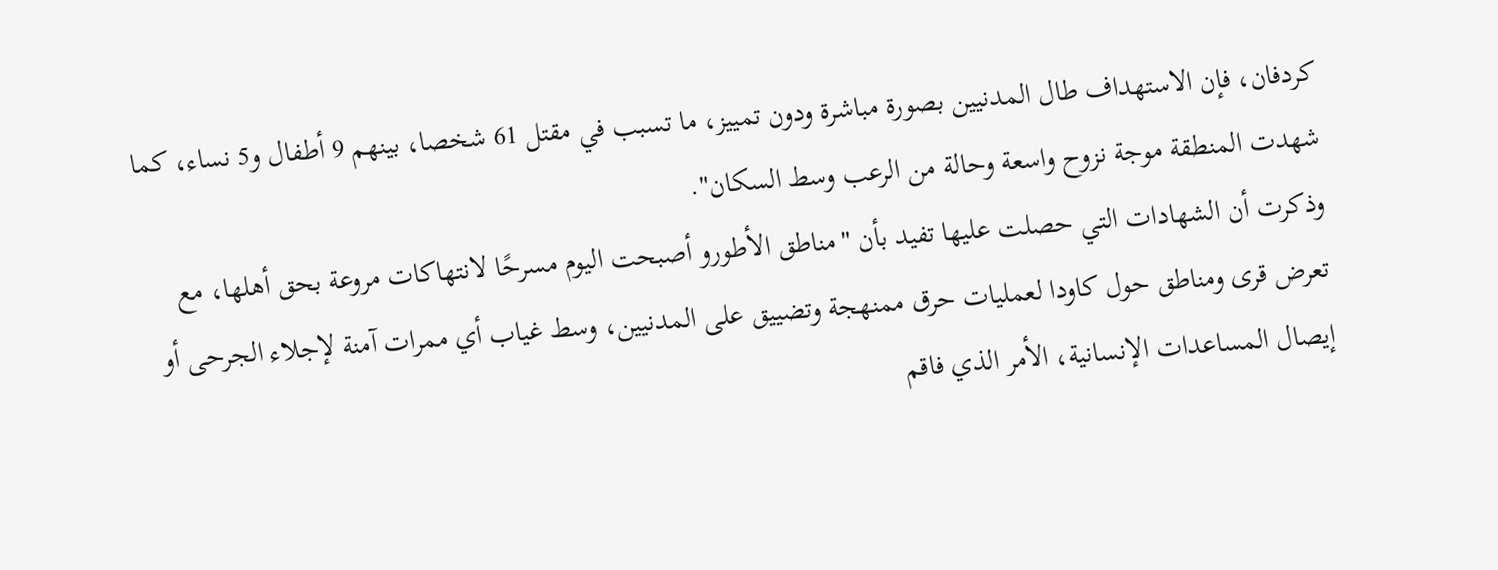كردفان، فإن الاستهداف طال المدنيين بصورة مباشرة ودون تمييز، ما تسبب في مقتل 61 شخصا، بينهم 9 أطفال و5 نساء، كما شهدت المنطقة موجة نزوح واسعة وحالة من الرعب وسط السكان".
وذكرت أن الشهادات التي حصلت عليها تفيد بأن "مناطق الأطورو أصبحت اليوم مسرحًا لانتهاكات مروعة بحق أهلها، مع تعرض قرى ومناطق حول كاودا لعمليات حرق ممنهجة وتضييق على المدنيين، وسط غياب أي ممرات آمنة لإجلاء الجرحى أو إيصال المساعدات الإنسانية، الأمر الذي فاقم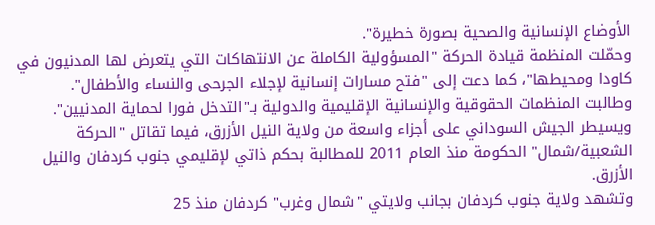الأوضاع الإنسانية والصحية بصورة خطيرة".
وحمّلت المنظمة قيادة الحركة "المسؤولية الكاملة عن الانتهاكات التي يتعرض لها المدنيون في كاودا ومحيطها"، كما دعت إلى "فتح مسارات إنسانية لإجلاء الجرحى والنساء والأطفال".
وطالبت المنظمات الحقوقية والإنسانية الإقليمية والدولية بـ"التدخل فورا لحماية المدنيين".
ويسيطر الجيش السوداني على أجزاء واسعة من ولاية النيل الأزرق، فيما تقاتل "الحركة الشعبية/شمال" الحكومة منذ العام 2011 للمطالبة بحكم ذاتي لإقليمي جنوب كردفان والنيل الأزرق.
وتشهد ولاية جنوب كردفان بجانب ولايتي "شمال وغرب" كردفان منذ 25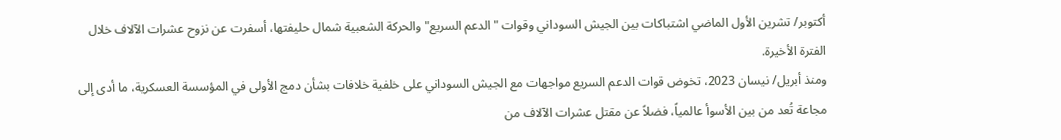أكتوبر/ تشرين الأول الماضي اشتباكات بين الجيش السوداني وقوات "الدعم السريع" والحركة الشعبية شمال حليفتها، أسفرت عن نزوح عشرات الآلاف خلال الفترة الأخيرة.
ومنذ أبريل/ نيسان 2023، تخوض قوات الدعم السريع مواجهات مع الجيش السوداني على خلفية خلافات بشأن دمج الأولى في المؤسسة العسكرية، ما أدى إلى مجاعة تُعد من بين الأسوأ عالمياً، فضلاً عن مقتل عشرات الآلاف من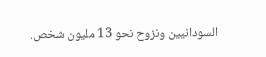السودانيين ونزوح نحو 13 مليون شخص.